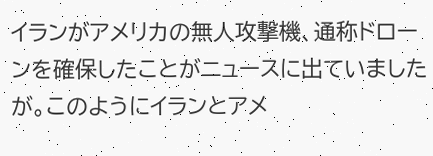イランがアメリカの無人攻撃機、通称ドローンを確保したことがニュースに出ていましたが。このようにイランとアメ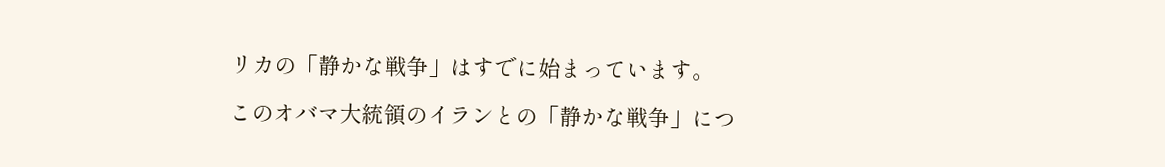リカの「静かな戦争」はすでに始まっています。

このオバマ大統領のイランとの「静かな戦争」につ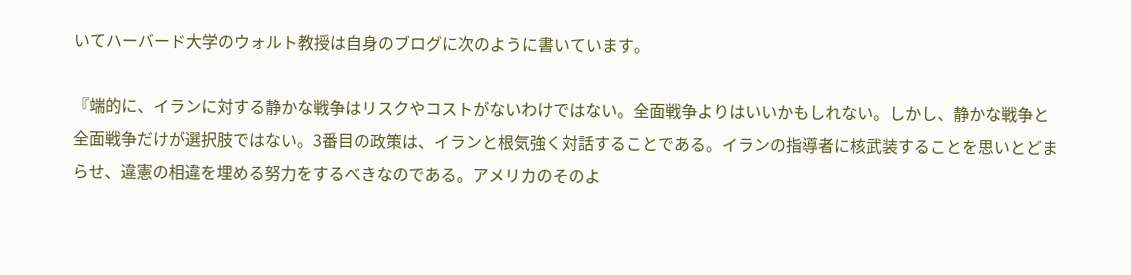いてハーバード大学のウォルト教授は自身のブログに次のように書いています。

『端的に、イランに対する静かな戦争はリスクやコストがないわけではない。全面戦争よりはいいかもしれない。しかし、静かな戦争と全面戦争だけが選択肢ではない。3番目の政策は、イランと根気強く対話することである。イランの指導者に核武装することを思いとどまらせ、違憲の相違を埋める努力をするべきなのである。アメリカのそのよ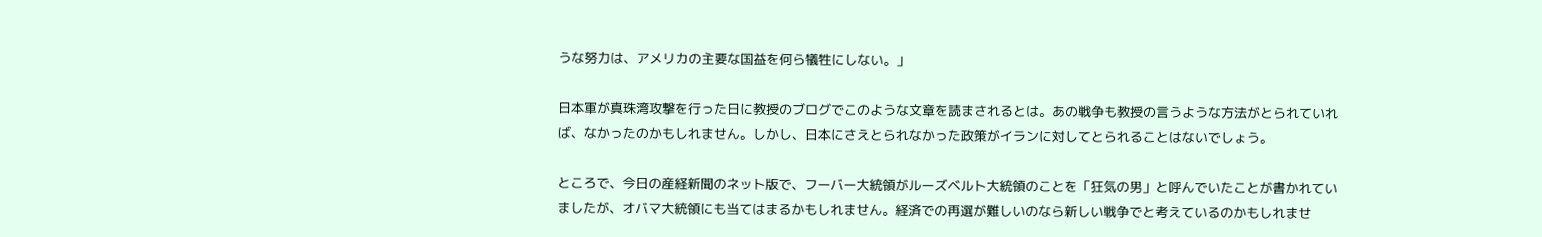うな努力は、アメリカの主要な国益を何ら犠牲にしない。」

日本軍が真珠湾攻撃を行った日に教授のブログでこのような文章を読まされるとは。あの戦争も教授の言うような方法がとられていれば、なかったのかもしれません。しかし、日本にさえとられなかった政策がイランに対してとられることはないでしょう。

ところで、今日の産経新聞のネット版で、フーバー大統領がルーズベルト大統領のことを「狂気の男」と呼んでいたことが書かれていましたが、オバマ大統領にも当てはまるかもしれません。経済での再選が難しいのなら新しい戦争でと考えているのかもしれませ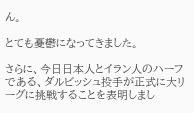ん。

とても憂鬱になってきました。

さらに、今日日本人とイラン人のハーフである、ダルビッシュ投手が正式に大リーグに挑戦することを表明しまし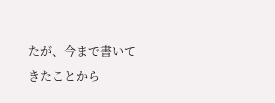たが、今まで書いてきたことから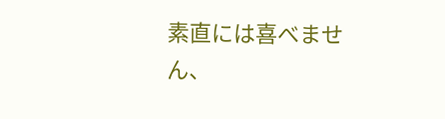素直には喜べません、